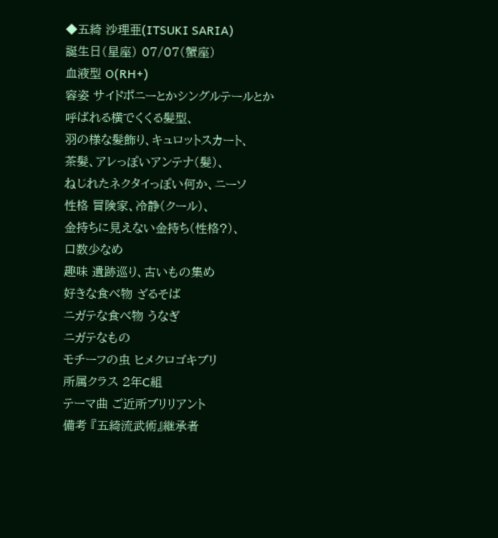◆五綺 沙理亜(ITSUKI SARIA)
誕生日(星座) 07/07(蟹座)
血液型 O(RH+)
容姿 サイドポニーとかシングルテールとか
呼ばれる横でくくる髪型、
羽の様な髪飾り、キュロットスカート、
茶髪、アレっぽいアンテナ(髪)、
ねじれたネクタイっぽい何か、ニーソ
性格 冒険家、冷静(クール)、
金持ちに見えない金持ち(性格?)、
口数少なめ
趣味 遺跡巡り、古いもの集め
好きな食べ物 ざるそば
ニガテな食べ物 うなぎ
ニガテなもの
モチーフの虫 ヒメクロゴキブリ
所属クラス 2年C組
テーマ曲 ご近所ブリリアント
備考 『五綺流武術』継承者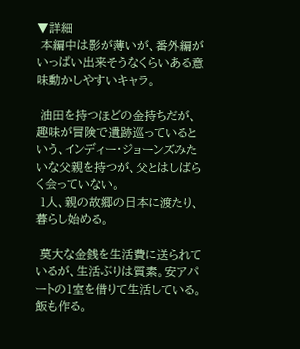▼詳細
 本編中は影が薄いが、番外編がいっぱい出来そうなくらいある意味動かしやすいキャラ。

 油田を持つほどの金持ちだが、趣味が冒険で遺跡巡っているという、インディー・ジョーンズみたいな父親を持つが、父とはしばらく会っていない。
 1人、親の故郷の日本に渡たり、暮らし始める。

 莫大な金銭を生活費に送られているが、生活ぶりは質素。安アパートの1室を借りて生活している。飯も作る。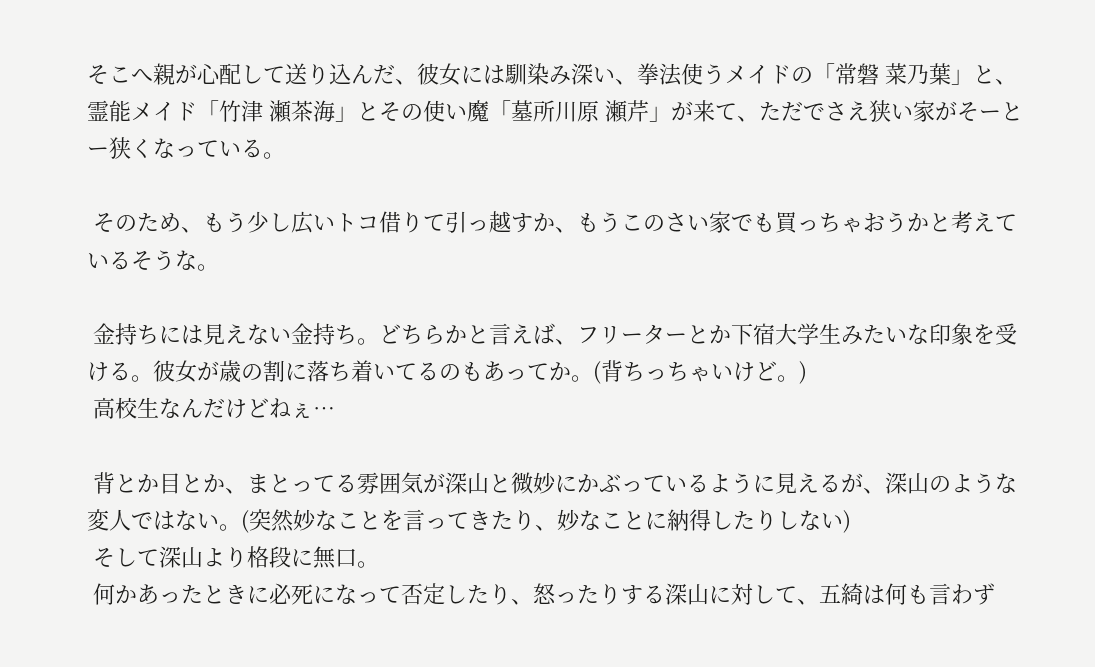そこへ親が心配して送り込んだ、彼女には馴染み深い、拳法使うメイドの「常磐 菜乃葉」と、霊能メイド「竹津 瀬茶海」とその使い魔「墓所川原 瀬芹」が来て、ただでさえ狭い家がそーとー狭くなっている。

 そのため、もう少し広いトコ借りて引っ越すか、もうこのさい家でも買っちゃおうかと考えているそうな。

 金持ちには見えない金持ち。どちらかと言えば、フリーターとか下宿大学生みたいな印象を受ける。彼女が歳の割に落ち着いてるのもあってか。(背ちっちゃいけど。)
 高校生なんだけどねぇ…

 背とか目とか、まとってる雰囲気が深山と微妙にかぶっているように見えるが、深山のような変人ではない。(突然妙なことを言ってきたり、妙なことに納得したりしない)
 そして深山より格段に無口。
 何かあったときに必死になって否定したり、怒ったりする深山に対して、五綺は何も言わず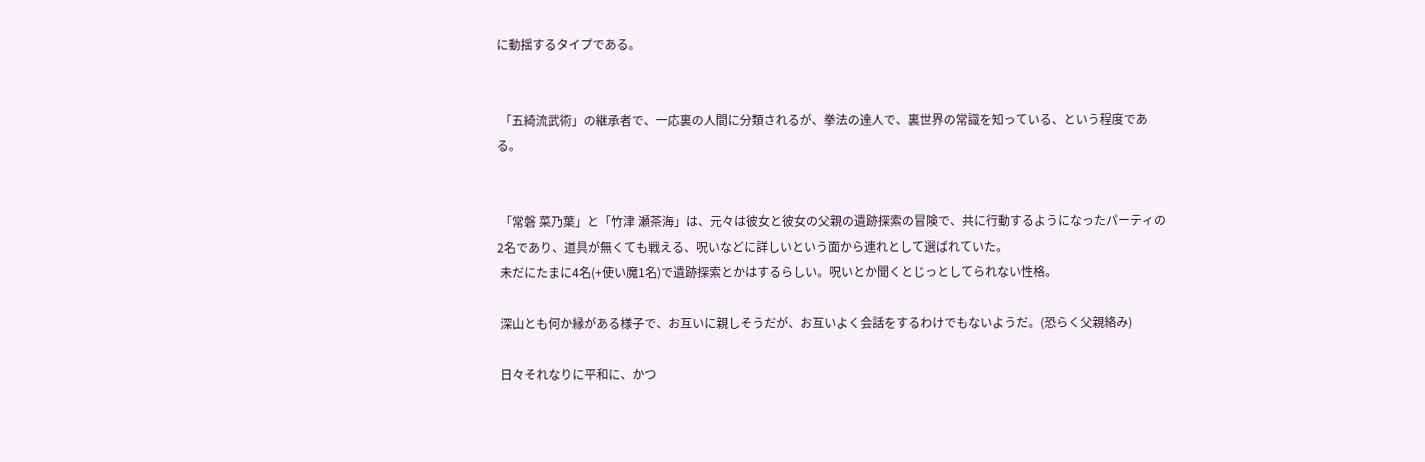に動揺するタイプである。


 「五綺流武術」の継承者で、一応裏の人間に分類されるが、拳法の達人で、裏世界の常識を知っている、という程度である。


 「常磐 菜乃葉」と「竹津 瀬茶海」は、元々は彼女と彼女の父親の遺跡探索の冒険で、共に行動するようになったパーティの2名であり、道具が無くても戦える、呪いなどに詳しいという面から連れとして選ばれていた。
 未だにたまに4名(+使い魔1名)で遺跡探索とかはするらしい。呪いとか聞くとじっとしてられない性格。

 深山とも何か縁がある様子で、お互いに親しそうだが、お互いよく会話をするわけでもないようだ。(恐らく父親絡み)

 日々それなりに平和に、かつ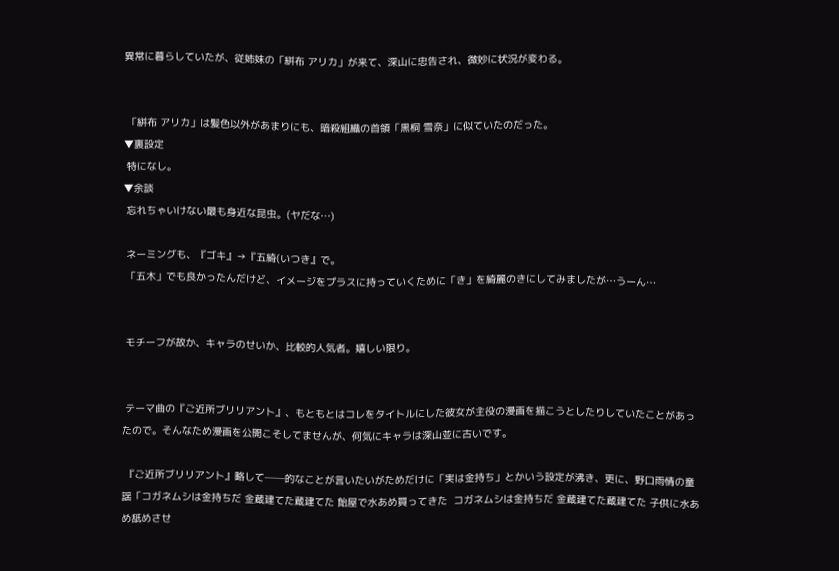異常に暮らしていたが、従姉妹の「絣布 アリカ」が来て、深山に忠告され、微妙に状況が変わる。


 「絣布 アリカ」は髪色以外があまりにも、暗殺組織の首領「黒桐 雪奈」に似ていたのだった。
▼裏設定
 特になし。
▼余談
 忘れちゃいけない最も身近な昆虫。(ヤだな…)

 ネーミングも、『ゴキ』→『五綺(いつき』で。
 「五木」でも良かったんだけど、イメージをプラスに持っていくために「き」を綺麗のきにしてみましたが…うーん…


 モチーフが故か、キャラのせいか、比較的人気者。嬉しい限り。


 テーマ曲の『ご近所ブリリアント』、もともとはコレをタイトルにした彼女が主役の漫画を描こうとしたりしていたことがあったので。そんなため漫画を公開こそしてませんが、何気にキャラは深山並に古いです。

 『ご近所ブリリアント』略して──的なことが言いたいがためだけに「実は金持ち」とかいう設定が沸き、更に、野口雨情の童謡「コガネムシは金持ちだ 金蔵建てた蔵建てた 飴屋で水あめ買ってきた  コガネムシは金持ちだ 金蔵建てた蔵建てた 子供に水あめ舐めさせ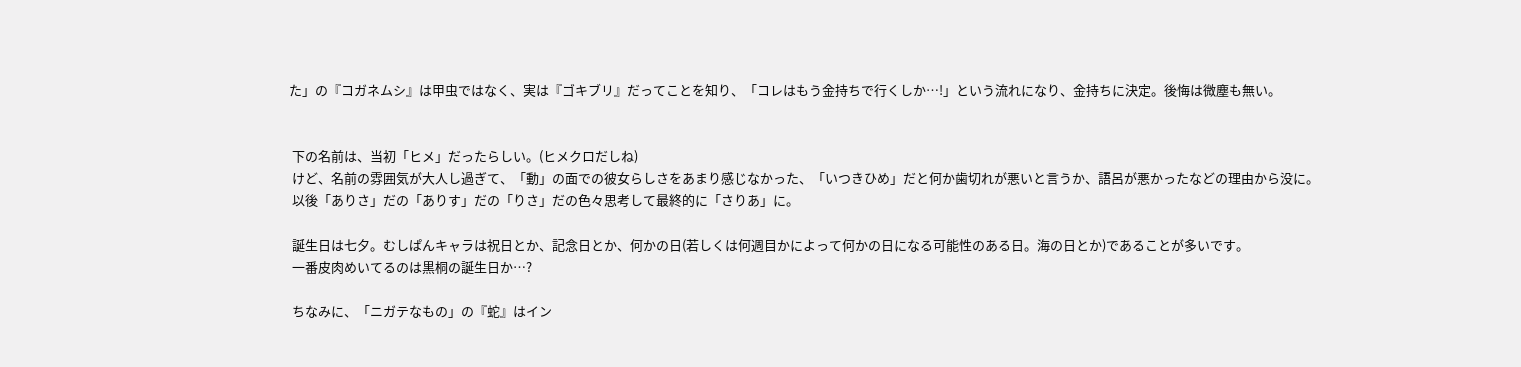た」の『コガネムシ』は甲虫ではなく、実は『ゴキブリ』だってことを知り、「コレはもう金持ちで行くしか…!」という流れになり、金持ちに決定。後悔は微塵も無い。


 下の名前は、当初「ヒメ」だったらしい。(ヒメクロだしね)
 けど、名前の雰囲気が大人し過ぎて、「動」の面での彼女らしさをあまり感じなかった、「いつきひめ」だと何か歯切れが悪いと言うか、語呂が悪かったなどの理由から没に。
 以後「ありさ」だの「ありす」だの「りさ」だの色々思考して最終的に「さりあ」に。

 誕生日は七夕。むしぱんキャラは祝日とか、記念日とか、何かの日(若しくは何週目かによって何かの日になる可能性のある日。海の日とか)であることが多いです。
 一番皮肉めいてるのは黒桐の誕生日か…?

 ちなみに、「ニガテなもの」の『蛇』はイン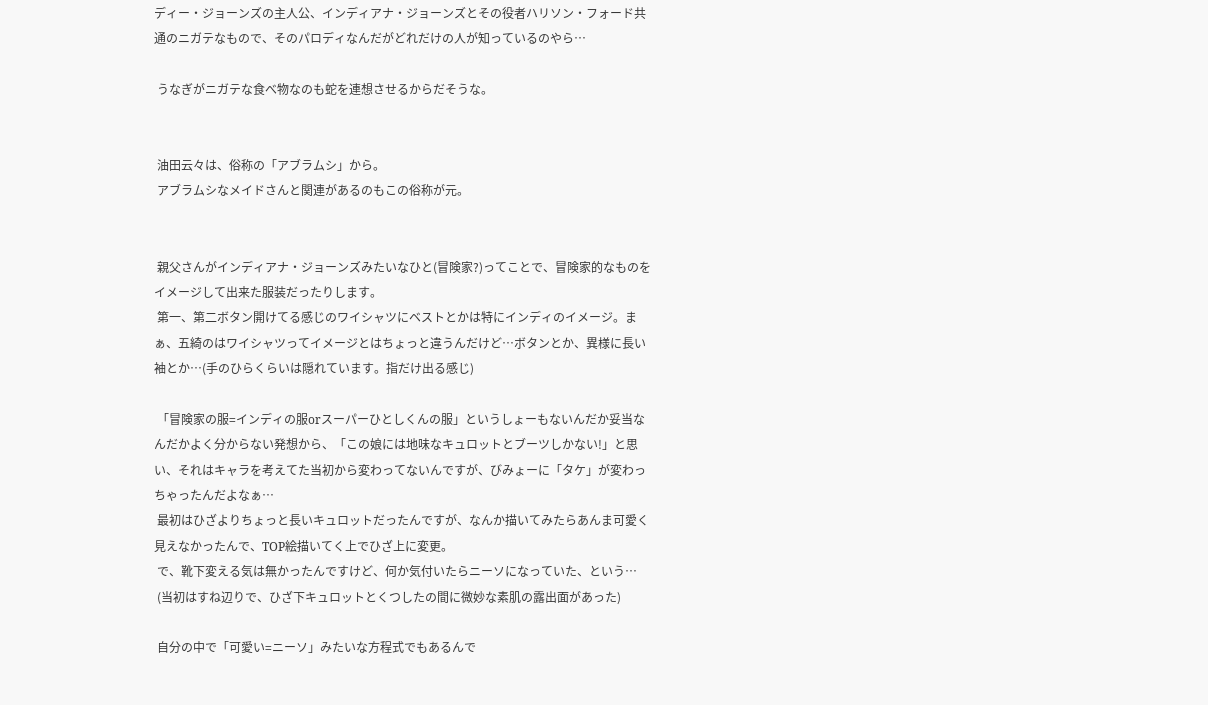ディー・ジョーンズの主人公、インディアナ・ジョーンズとその役者ハリソン・フォード共通のニガテなもので、そのパロディなんだがどれだけの人が知っているのやら…

 うなぎがニガテな食べ物なのも蛇を連想させるからだそうな。


 油田云々は、俗称の「アブラムシ」から。
 アブラムシなメイドさんと関連があるのもこの俗称が元。


 親父さんがインディアナ・ジョーンズみたいなひと(冒険家?)ってことで、冒険家的なものをイメージして出来た服装だったりします。
 第一、第二ボタン開けてる感じのワイシャツにベストとかは特にインディのイメージ。まぁ、五綺のはワイシャツってイメージとはちょっと違うんだけど…ボタンとか、異様に長い袖とか…(手のひらくらいは隠れています。指だけ出る感じ)

 「冒険家の服=インディの服orスーパーひとしくんの服」というしょーもないんだか妥当なんだかよく分からない発想から、「この娘には地味なキュロットとブーツしかない!」と思い、それはキャラを考えてた当初から変わってないんですが、びみょーに「タケ」が変わっちゃったんだよなぁ…
 最初はひざよりちょっと長いキュロットだったんですが、なんか描いてみたらあんま可愛く見えなかったんで、TOP絵描いてく上でひざ上に変更。
 で、靴下変える気は無かったんですけど、何か気付いたらニーソになっていた、という…
 (当初はすね辺りで、ひざ下キュロットとくつしたの間に微妙な素肌の露出面があった)

 自分の中で「可愛い=ニーソ」みたいな方程式でもあるんで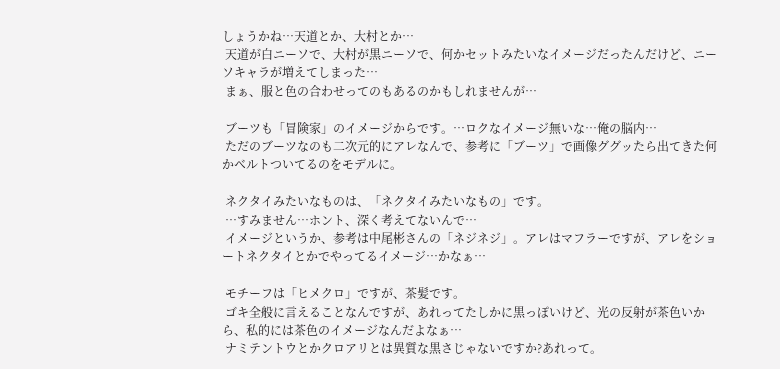しょうかね…天道とか、大村とか…
 天道が白ニーソで、大村が黒ニーソで、何かセットみたいなイメージだったんだけど、ニーソキャラが増えてしまった…
 まぁ、服と色の合わせってのもあるのかもしれませんが…

 ブーツも「冒険家」のイメージからです。…ロクなイメージ無いな…俺の脳内…
 ただのブーツなのも二次元的にアレなんで、参考に「ブーツ」で画像ググッたら出てきた何かベルトついてるのをモデルに。

 ネクタイみたいなものは、「ネクタイみたいなもの」です。
 …すみません…ホント、深く考えてないんで…
 イメージというか、参考は中尾彬さんの「ネジネジ」。アレはマフラーですが、アレをショートネクタイとかでやってるイメージ…かなぁ…

 モチーフは「ヒメクロ」ですが、茶髪です。
 ゴキ全般に言えることなんですが、あれってたしかに黒っぽいけど、光の反射が茶色いから、私的には茶色のイメージなんだよなぁ…
 ナミテントウとかクロアリとは異質な黒さじゃないですか?あれって。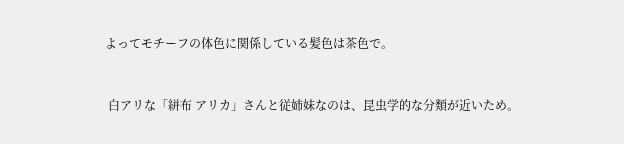よってモチーフの体色に関係している髪色は茶色で。


 白アリな「絣布 アリカ」さんと従姉妹なのは、昆虫学的な分類が近いため。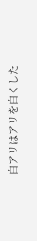白アリはアリを白くした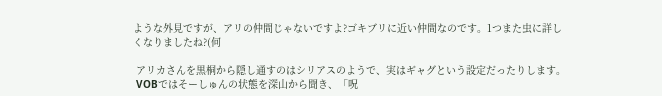ような外見ですが、アリの仲間じゃないですよ?ゴキブリに近い仲間なのです。1つまた虫に詳しくなりましたね?(何

 アリカさんを黒桐から隠し通すのはシリアスのようで、実はギャグという設定だったりします。
 VOBではそーしゅんの状態を深山から聞き、「呪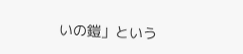いの鎧」という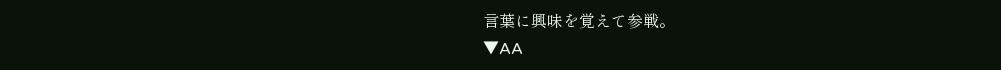言葉に興味を覚えて参戦。
▼AA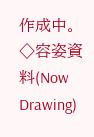作成中。
◇容姿資料(Now Drawing)